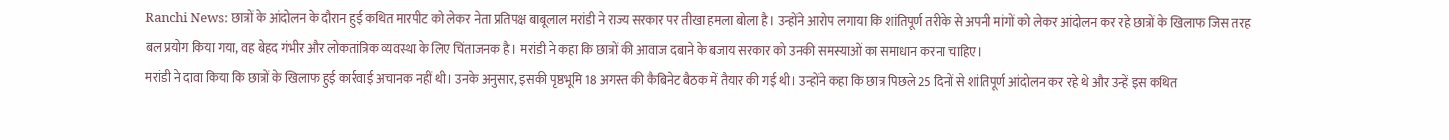Ranchi News: छात्रों के आंदोलन के दौरान हुई कथित मारपीट को लेकर नेता प्रतिपक्ष बाबूलाल मरांडी ने राज्य सरकार पर तीखा हमला बोला है। उन्होंने आरोप लगाया कि शांतिपूर्ण तरीके से अपनी मांगों को लेकर आंदोलन कर रहे छात्रों के खिलाफ जिस तरह बल प्रयोग किया गया, वह बेहद गंभीर और लोकतांत्रिक व्यवस्था के लिए चिंताजनक है। मरांडी ने कहा कि छात्रों की आवाज दबाने के बजाय सरकार को उनकी समस्याओं का समाधान करना चाहिए।
मरांडी ने दावा किया कि छात्रों के खिलाफ हुई कार्रवाई अचानक नहीं थी। उनके अनुसार, इसकी पृष्ठभूमि 18 अगस्त की कैबिनेट बैठक में तैयार की गई थी। उन्होंने कहा कि छात्र पिछले 25 दिनों से शांतिपूर्ण आंदोलन कर रहे थे और उन्हें इस कथित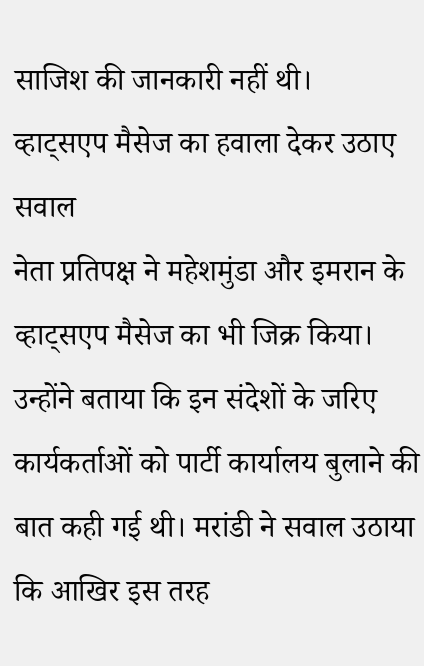साजिश की जानकारी नहीं थी।
व्हाट्सएप मैसेज का हवाला देकर उठाए सवाल
नेता प्रतिपक्ष ने महेशमुंडा और इमरान के व्हाट्सएप मैसेज का भी जिक्र किया। उन्होंने बताया कि इन संदेशों के जरिए कार्यकर्ताओं को पार्टी कार्यालय बुलाने की बात कही गई थी। मरांडी ने सवाल उठाया कि आखिर इस तरह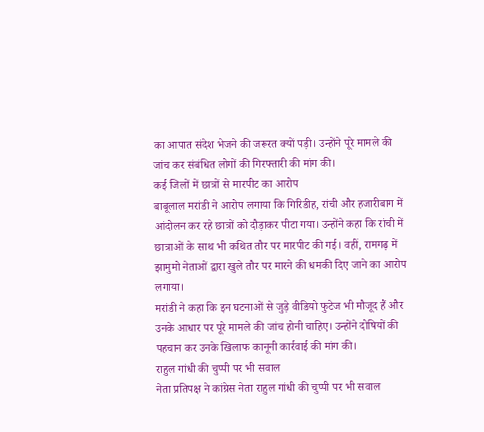का आपात संदेश भेजने की जरूरत क्यों पड़ी। उन्होंने पूरे मामले की जांच कर संबंधित लोगों की गिरफ्तारी की मांग की।
कई जिलों में छात्रों से मारपीट का आरोप
बाबूलाल मरांडी ने आरोप लगाया कि गिरिडीह, रांची और हजारीबाग में आंदोलन कर रहे छात्रों को दौड़ाकर पीटा गया। उन्होंने कहा कि रांची में छात्राओं के साथ भी कथित तौर पर मारपीट की गई। वहीं, रामगढ़ में झामुमो नेताओं द्वारा खुले तौर पर मारने की धमकी दिए जाने का आरोप लगाया।
मरांडी ने कहा कि इन घटनाओं से जुड़े वीडियो फुटेज भी मौजूद हैं और उनके आधार पर पूरे मामले की जांच होनी चाहिए। उन्होंने दोषियों की पहचान कर उनके खिलाफ कानूनी कार्रवाई की मांग की।
राहुल गांधी की चुप्पी पर भी सवाल
नेता प्रतिपक्ष ने कांग्रेस नेता राहुल गांधी की चुप्पी पर भी सवाल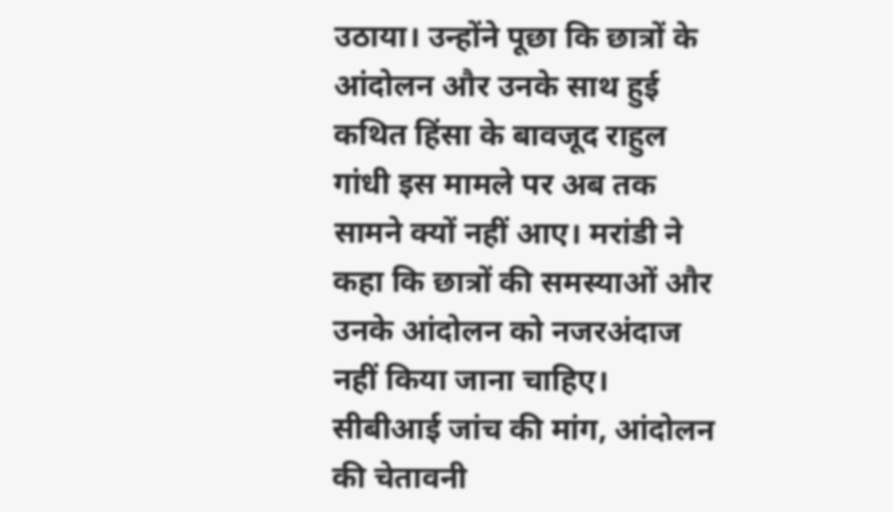उठाया। उन्होंने पूछा कि छात्रों के आंदोलन और उनके साथ हुई कथित हिंसा के बावजूद राहुल गांधी इस मामले पर अब तक सामने क्यों नहीं आए। मरांडी ने कहा कि छात्रों की समस्याओं और उनके आंदोलन को नजरअंदाज नहीं किया जाना चाहिए।
सीबीआई जांच की मांग, आंदोलन की चेतावनी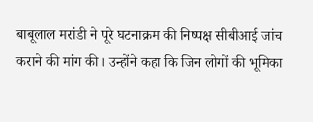बाबूलाल मरांडी ने पूरे घटनाक्रम की निष्पक्ष सीबीआई जांच कराने की मांग की। उन्होंने कहा कि जिन लोगों की भूमिका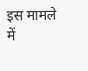इस मामले में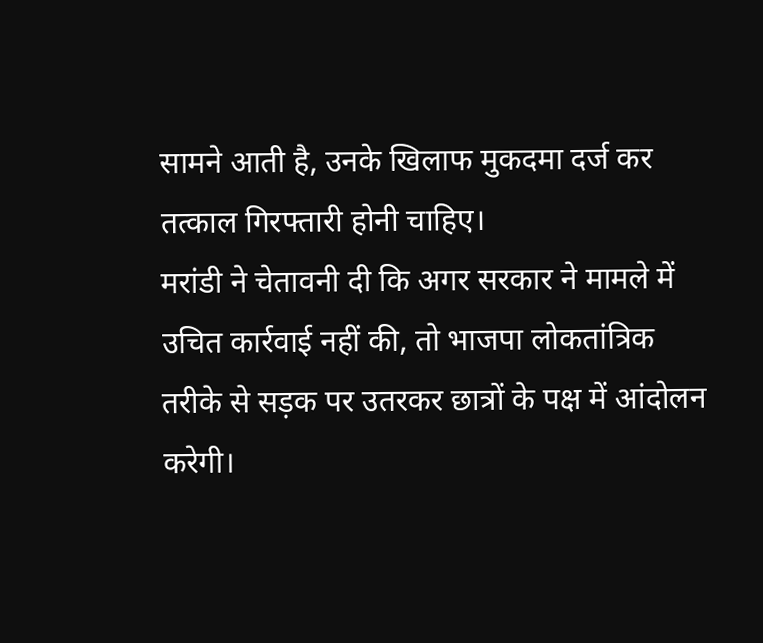सामने आती है, उनके खिलाफ मुकदमा दर्ज कर तत्काल गिरफ्तारी होनी चाहिए।
मरांडी ने चेतावनी दी कि अगर सरकार ने मामले में उचित कार्रवाई नहीं की, तो भाजपा लोकतांत्रिक तरीके से सड़क पर उतरकर छात्रों के पक्ष में आंदोलन करेगी।